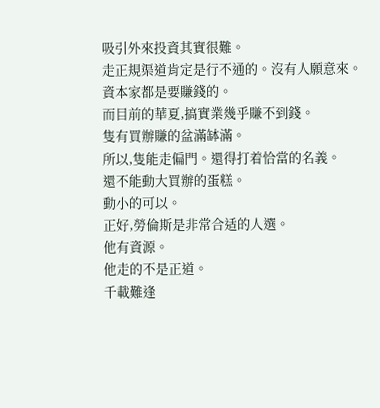吸引外來投資其實很難。
走正規渠道肯定是行不通的。沒有人願意來。
資本家都是要賺錢的。
而目前的華夏,搞實業幾乎賺不到錢。
隻有買辦賺的盆滿缽滿。
所以,隻能走偏門。還得打着恰當的名義。
還不能動大買辦的蛋糕。
動小的可以。
正好,勞倫斯是非常合适的人選。
他有資源。
他走的不是正道。
千載難逢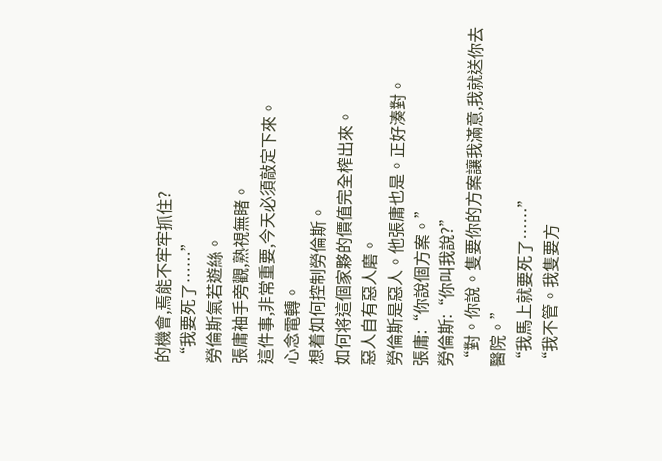的機會,焉能不牢牢抓住?
“我要死了……”
勞倫斯氣若遊絲。
張庸袖手旁觀,熟視無睹。
這件事,非常重要,今天必須敲定下來。
心念電轉。
想着如何控制勞倫斯。
如何将這個家夥的價值完全榨出來。
惡人自有惡人磨。
勞倫斯是惡人。他張庸也是。正好湊對。
張庸:“你說個方案。”
勞倫斯:“你叫我說?”
“對。你說。隻要你的方案讓我滿意,我就送你去醫院。”
“我馬上就要死了……”
“我不管。我隻要方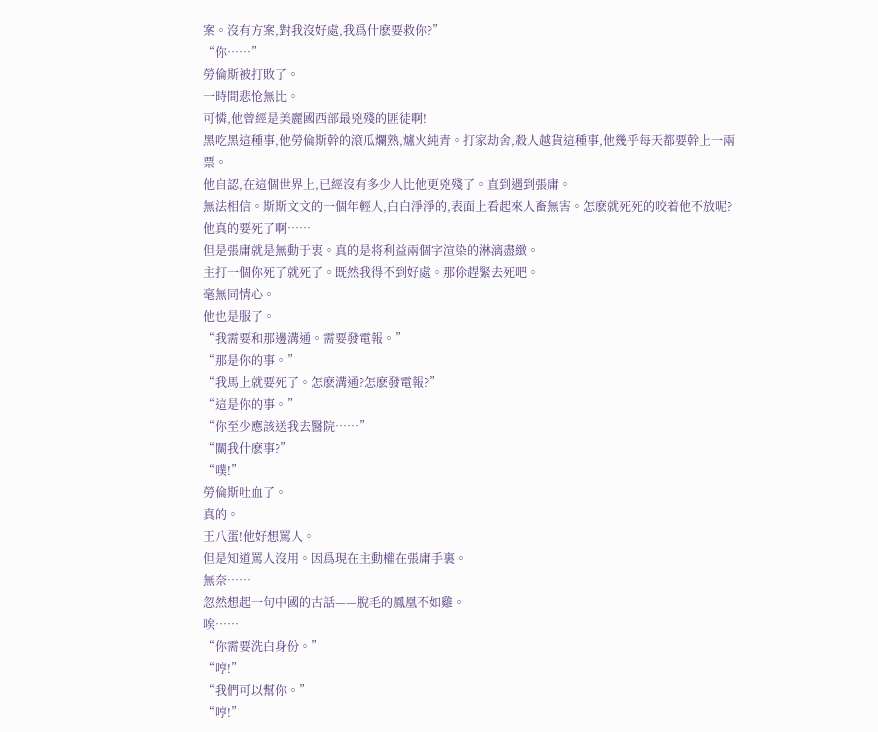案。沒有方案,對我沒好處,我爲什麽要救你?”
“你……”
勞倫斯被打敗了。
一時間悲怆無比。
可憐,他曾經是美麗國西部最兇殘的匪徒啊!
黑吃黑這種事,他勞倫斯幹的滾瓜爛熟,爐火純青。打家劫舍,殺人越貨這種事,他幾乎每天都要幹上一兩票。
他自認,在這個世界上,已經沒有多少人比他更兇殘了。直到遇到張庸。
無法相信。斯斯文文的一個年輕人,白白淨淨的,表面上看起來人畜無害。怎麽就死死的咬着他不放呢?
他真的要死了啊……
但是張庸就是無動于衷。真的是将利益兩個字渲染的淋漓盡緻。
主打一個你死了就死了。既然我得不到好處。那伱趕緊去死吧。
毫無同情心。
他也是服了。
“我需要和那邊溝通。需要發電報。”
“那是你的事。”
“我馬上就要死了。怎麽溝通?怎麽發電報?”
“這是你的事。”
“你至少應該送我去醫院……”
“關我什麽事?”
“噗!”
勞倫斯吐血了。
真的。
王八蛋!他好想罵人。
但是知道罵人沒用。因爲現在主動權在張庸手裏。
無奈……
忽然想起一句中國的古話——脫毛的鳳凰不如雞。
唉……
“你需要洗白身份。”
“哼!”
“我們可以幫你。”
“哼!”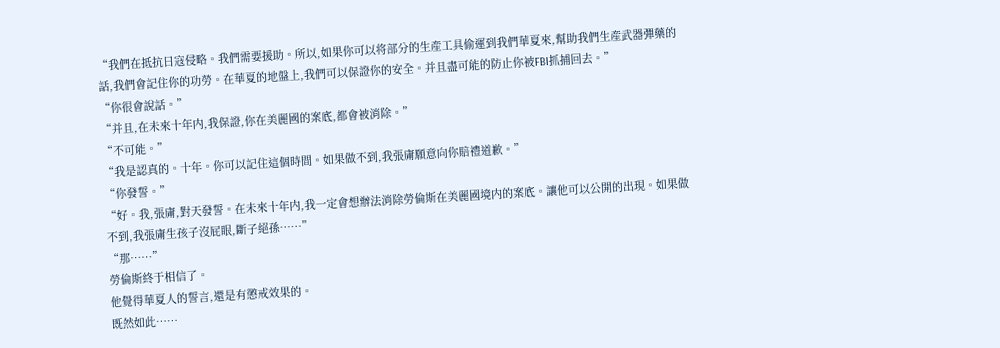“我們在抵抗日寇侵略。我們需要援助。所以,如果你可以将部分的生産工具偷運到我們華夏來,幫助我們生産武器彈藥的話,我們會記住你的功勞。在華夏的地盤上,我們可以保證你的安全。并且盡可能的防止你被FBI抓捕回去。”
“你很會說話。”
“并且,在未來十年内,我保證,你在美麗國的案底,都會被消除。”
“不可能。”
“我是認真的。十年。你可以記住這個時間。如果做不到,我張庸願意向你賠禮道歉。”
“你發誓。”
“好。我,張庸,對天發誓。在未來十年内,我一定會想辦法消除勞倫斯在美麗國境内的案底。讓他可以公開的出現。如果做不到,我張庸生孩子沒屁眼,斷子絕孫……”
“那……”
勞倫斯終于相信了。
他覺得華夏人的誓言,還是有懲戒效果的。
既然如此……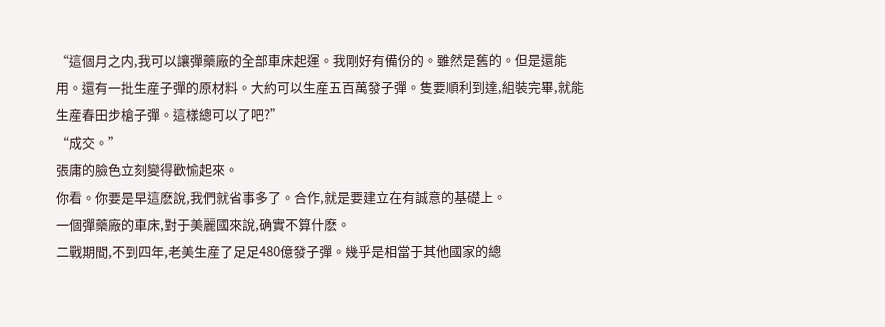“這個月之内,我可以讓彈藥廠的全部車床起運。我剛好有備份的。雖然是舊的。但是還能用。還有一批生産子彈的原材料。大約可以生産五百萬發子彈。隻要順利到達,組裝完畢,就能生産春田步槍子彈。這樣總可以了吧?”
“成交。”
張庸的臉色立刻變得歡愉起來。
你看。你要是早這麽說,我們就省事多了。合作,就是要建立在有誠意的基礎上。
一個彈藥廠的車床,對于美麗國來說,确實不算什麽。
二戰期間,不到四年,老美生産了足足480億發子彈。幾乎是相當于其他國家的總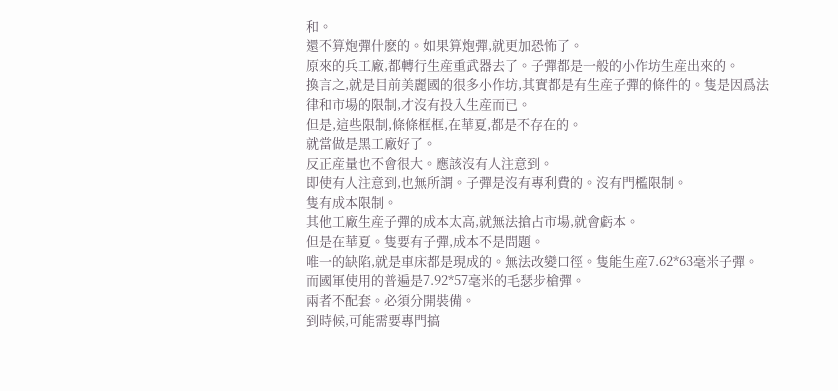和。
還不算炮彈什麽的。如果算炮彈,就更加恐怖了。
原來的兵工廠,都轉行生産重武器去了。子彈都是一般的小作坊生産出來的。
換言之,就是目前美麗國的很多小作坊,其實都是有生産子彈的條件的。隻是因爲法律和市場的限制,才沒有投入生産而已。
但是,這些限制,條條框框,在華夏,都是不存在的。
就當做是黑工廠好了。
反正産量也不會很大。應該沒有人注意到。
即使有人注意到,也無所謂。子彈是沒有專利費的。沒有門檻限制。
隻有成本限制。
其他工廠生産子彈的成本太高,就無法搶占市場,就會虧本。
但是在華夏。隻要有子彈,成本不是問題。
唯一的缺陷,就是車床都是現成的。無法改變口徑。隻能生産7.62*63毫米子彈。
而國軍使用的普遍是7.92*57毫米的毛瑟步槍彈。
兩者不配套。必須分開裝備。
到時候,可能需要專門搞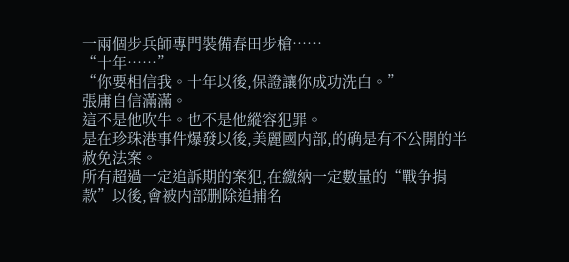一兩個步兵師專門裝備春田步槍……
“十年……”
“你要相信我。十年以後,保證讓你成功洗白。”
張庸自信滿滿。
這不是他吹牛。也不是他縱容犯罪。
是在珍珠港事件爆發以後,美麗國内部,的确是有不公開的半赦免法案。
所有超過一定追訴期的案犯,在繳納一定數量的“戰争捐款”以後,會被内部删除追捕名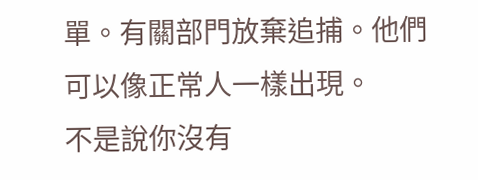單。有關部門放棄追捕。他們可以像正常人一樣出現。
不是說你沒有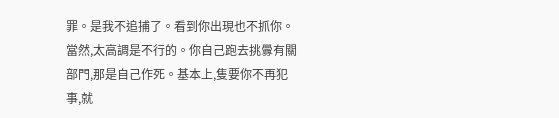罪。是我不追捕了。看到你出現也不抓你。
當然,太高調是不行的。你自己跑去挑釁有關部門,那是自己作死。基本上,隻要你不再犯事,就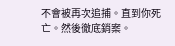不會被再次追捕。直到你死亡。然後徹底銷案。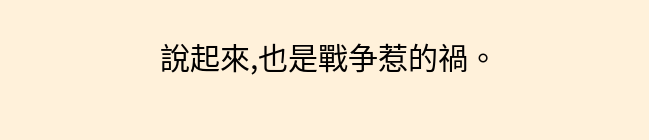說起來,也是戰争惹的禍。